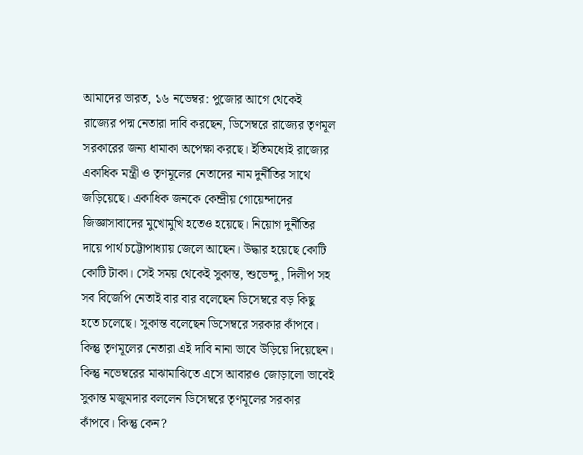আমাদের ভারত, ১৬ নভেম্বর: পুজোর আগে থেকেই রাজ্যের পদ্ম নেতারা দাবি করছেন, ডিসেম্বরে রাজ্যের তৃণমূল সরকারের জন্য ধামাকা অপেক্ষা করছে। ইতিমধ্যেই রাজ্যের একাধিক মন্ত্রী ও তৃণমূলের নেতাদের নাম দুর্নীতির সাথে জড়িয়েছে। একাধিক জনকে কেন্দ্রীয় গোয়েন্দাদের জিজ্ঞাসাবাদের মুখোমুখি হতেও হয়েছে। নিয়োগ দুর্নীতির দায়ে পার্থ চট্টোপাধ্যায় জেলে আছেন। উদ্ধার হয়েছে কোটি কোটি টাকা। সেই সময় থেকেই সুকান্ত, শুভেন্দু, দিলীপ সহ সব বিজেপি নেতাই বার বার বলেছেন ডিসেম্বরে বড় কিছু হতে চলেছে। সুকান্ত বলেছেন ডিসেম্বরে সরকার কাঁপবে। কিন্তু তৃণমূলের নেতারা এই দাবি নানা ভাবে উড়িয়ে দিয়েছেন। কিন্তু নভেম্বরের মাঝামাঝিতে এসে আবারও জোড়ালো ভাবেই সুকান্ত মজুমদার বললেন ডিসেম্বরে তৃণমূলের সরকার কাঁপবে। কিন্তু কেন?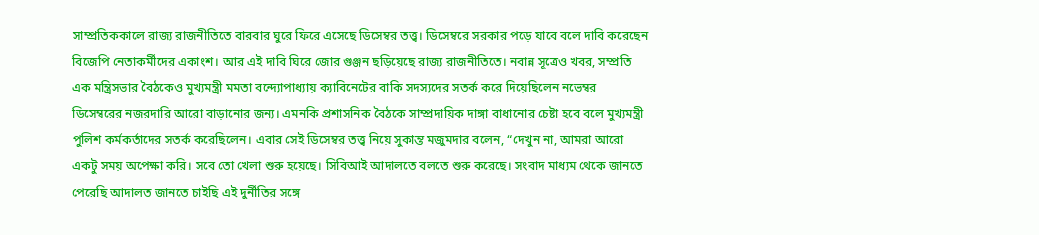সাম্প্রতিককালে রাজ্য রাজনীতিতে বারবার ঘুরে ফিরে এসেছে ডিসেম্বর তত্ত্ব। ডিসেম্বরে সরকার পড়ে যাবে বলে দাবি করেছেন বিজেপি নেতাকর্মীদের একাংশ। আর এই দাবি ঘিরে জোর গুঞ্জন ছড়িয়েছে রাজ্য রাজনীতিতে। নবান্ন সূত্রেও খবর, সম্প্রতি এক মন্ত্রিসভার বৈঠকেও মুখ্যমন্ত্রী মমতা বন্দ্যোপাধ্যায় ক্যাবিনেটের বাকি সদস্যদের সতর্ক করে দিয়েছিলেন নভেম্বর ডিসেম্বরের নজরদারি আরো বাড়ানোর জন্য। এমনকি প্রশাসনিক বৈঠকে সাম্প্রদায়িক দাঙ্গা বাধানোর চেষ্টা হবে বলে মুখ্যমন্ত্রী পুলিশ কর্মকর্তাদের সতর্ক করেছিলেন। এবার সেই ডিসেম্বর তত্ত্ব নিয়ে সুকান্ত মজুমদার বলেন, “দেখুন না, আমরা আরো একটু সময় অপেক্ষা করি। সবে তো খেলা শুরু হয়েছে। সিবিআই আদালতে বলতে শুরু করেছে। সংবাদ মাধ্যম থেকে জানতে পেরেছি আদালত জানতে চাইছি এই দুর্নীতির সঙ্গে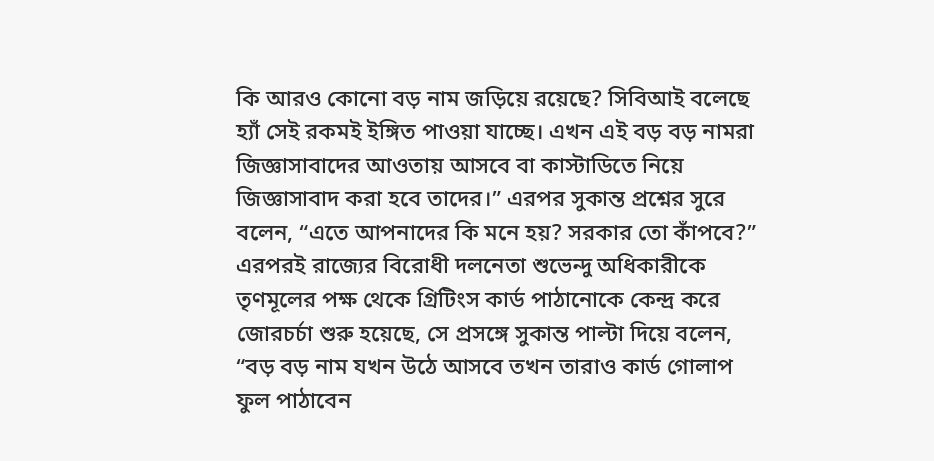কি আরও কোনো বড় নাম জড়িয়ে রয়েছে? সিবিআই বলেছে হ্যাঁ সেই রকমই ইঙ্গিত পাওয়া যাচ্ছে। এখন এই বড় বড় নামরা জিজ্ঞাসাবাদের আওতায় আসবে বা কাস্টাডিতে নিয়ে জিজ্ঞাসাবাদ করা হবে তাদের।” এরপর সুকান্ত প্রশ্নের সুরে বলেন, “এতে আপনাদের কি মনে হয়? সরকার তো কাঁপবে?”
এরপরই রাজ্যের বিরোধী দলনেতা শুভেন্দু অধিকারীকে তৃণমূলের পক্ষ থেকে গ্রিটিংস কার্ড পাঠানোকে কেন্দ্র করে জোরচর্চা শুরু হয়েছে, সে প্রসঙ্গে সুকান্ত পাল্টা দিয়ে বলেন, “বড় বড় নাম যখন উঠে আসবে তখন তারাও কার্ড গোলাপ ফুল পাঠাবেন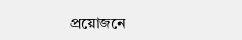প্রয়োজনে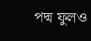পদ্ম ফুলও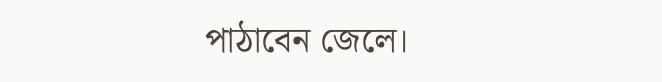পাঠাবেন জেলে।